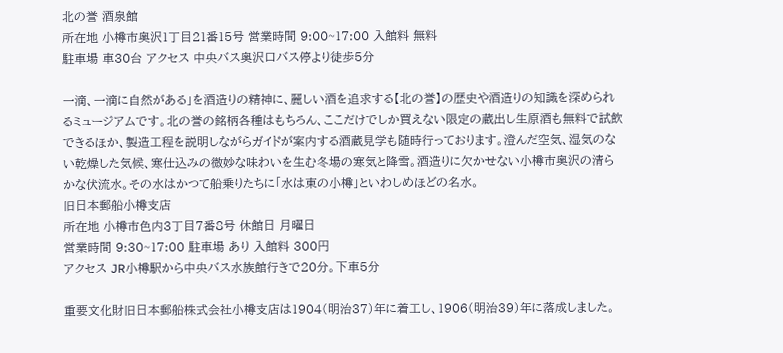北の誉 酒泉館
所在地 小樽市奥沢1丁目21番15号 営業時間 9:00~17:00 入館料 無料
駐車場 車30台 アクセス 中央バス奥沢口バス停より徒歩5分

一滴、一滴に自然がある」を酒造りの精神に、麗しい酒を追求する【北の誉】の歴史や酒造りの知識を深められるミュージアムです。北の誉の銘柄各種はもちろん、ここだけでしか買えない限定の蔵出し生原酒も無料で試飲できるほか、製造工程を説明しながらガイドが案内する酒蔵見学も随時行っております。澄んだ空気、湿気のない乾燥した気候、寒仕込みの微妙な味わいを生む冬場の寒気と降雪。酒造りに欠かせない小樽市奥沢の清らかな伏流水。その水はかつて船乗りたちに「水は東の小樽」といわしめほどの名水。
旧日本郵船小樽支店
所在地 小樽市色内3丁目7番8号 休館日 月曜日
営業時間 9:30~17:00 駐車場 あり 入館料 300円
アクセス JR小樽駅から中央バス水族館行きで20分。下車5分

重要文化財旧日本郵船株式会社小樽支店は1904(明治37)年に着工し、1906(明治39)年に落成しました。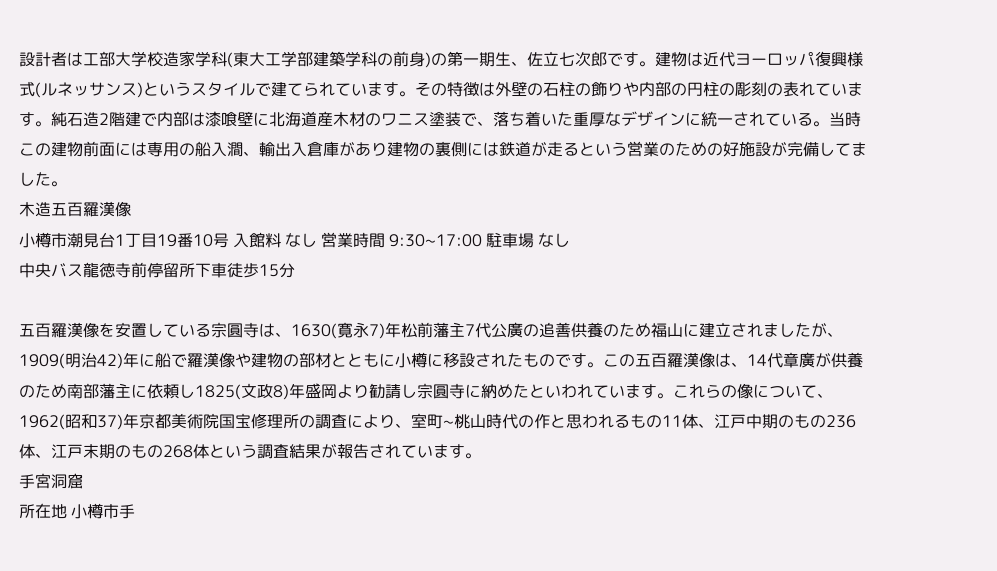設計者は工部大学校造家学科(東大工学部建築学科の前身)の第一期生、佐立七次郎です。建物は近代ヨーロッパ復興様式(ルネッサンス)というスタイルで建てられています。その特徴は外壁の石柱の飾りや内部の円柱の彫刻の表れています。純石造2階建で内部は漆喰壁に北海道産木材のワニス塗装で、落ち着いた重厚なデザインに統一されている。当時この建物前面には専用の船入澗、輸出入倉庫があり建物の裏側には鉄道が走るという営業のための好施設が完備してました。
木造五百羅漢像
小樽市潮見台1丁目19番10号 入館料 なし 営業時間 9:30~17:00 駐車場 なし
中央バス龍徳寺前停留所下車徒歩15分

五百羅漢像を安置している宗圓寺は、1630(寛永7)年松前藩主7代公廣の追善供養のため福山に建立されましたが、1909(明治42)年に船で羅漢像や建物の部材とともに小樽に移設されたものです。この五百羅漢像は、14代章廣が供養のため南部藩主に依頼し1825(文政8)年盛岡より勧請し宗圓寺に納めたといわれています。これらの像について、1962(昭和37)年京都美術院国宝修理所の調査により、室町~桃山時代の作と思われるもの11体、江戸中期のもの236体、江戸末期のもの268体という調査結果が報告されています。
手宮洞窟
所在地 小樽市手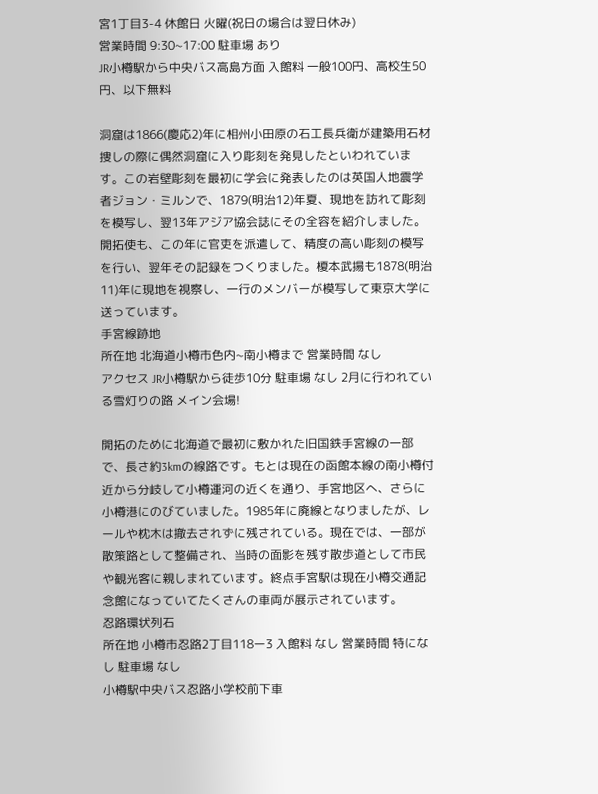宮1丁目3-4 休館日 火曜(祝日の場合は翌日休み)
営業時間 9:30~17:00 駐車場 あり
JR小樽駅から中央バス高島方面 入館料 一般100円、高校生50円、以下無料

洞窟は1866(慶応2)年に相州小田原の石工長兵衛が建築用石材捜しの際に偶然洞窟に入り彫刻を発見したといわれています。この岩壁彫刻を最初に学会に発表したのは英国人地震学者ジョン・ミルンで、1879(明治12)年夏、現地を訪れて彫刻を模写し、翌13年アジア協会誌にその全容を紹介しました。開拓使も、この年に官吏を派遣して、精度の高い彫刻の模写を行い、翌年その記録をつくりました。榎本武揚も1878(明治11)年に現地を視察し、一行のメンバーが模写して東京大学に送っています。
手宮線跡地
所在地 北海道小樽市色内~南小樽まで 営業時間 なし
アクセス JR小樽駅から徒歩10分 駐車場 なし 2月に行われている雪灯りの路 メイン会場!

開拓のために北海道で最初に敷かれた旧国鉄手宮線の一部で、長さ約3kmの線路です。もとは現在の函館本線の南小樽付近から分岐して小樽運河の近くを通り、手宮地区へ、さらに小樽港にのびていました。1985年に廃線となりましたが、レールや枕木は撤去されずに残されている。現在では、一部が散策路として整備され、当時の面影を残す散歩道として市民や観光客に親しまれています。終点手宮駅は現在小樽交通記念館になっていてたくさんの車両が展示されています。
忍路環状列石
所在地 小樽市忍路2丁目118ー3 入館料 なし 営業時間 特になし 駐車場 なし
小樽駅中央バス忍路小学校前下車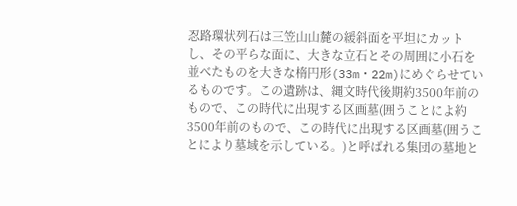忍路環状列石は三笠山山麓の緩斜面を平坦にカットし、その平らな面に、大きな立石とその周囲に小石を並べたものを大きな楕円形(33m・22m)にめぐらせているものです。この遺跡は、縄文時代後期約3500年前のもので、この時代に出現する区画墓(囲うことによ約3500年前のもので、この時代に出現する区画墓(囲うことにより墓域を示している。)と呼ばれる集団の墓地と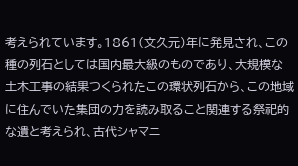考えられています。1861(文久元)年に発見され、この種の列石としては国内最大級のものであり、大規模な土木工事の結果つくられたこの環状列石から、この地域に住んでいた集団の力を読み取ること関連する祭祀的な遺と考えられ、古代シャマニ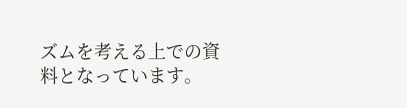ズムを考える上での資料となっています。